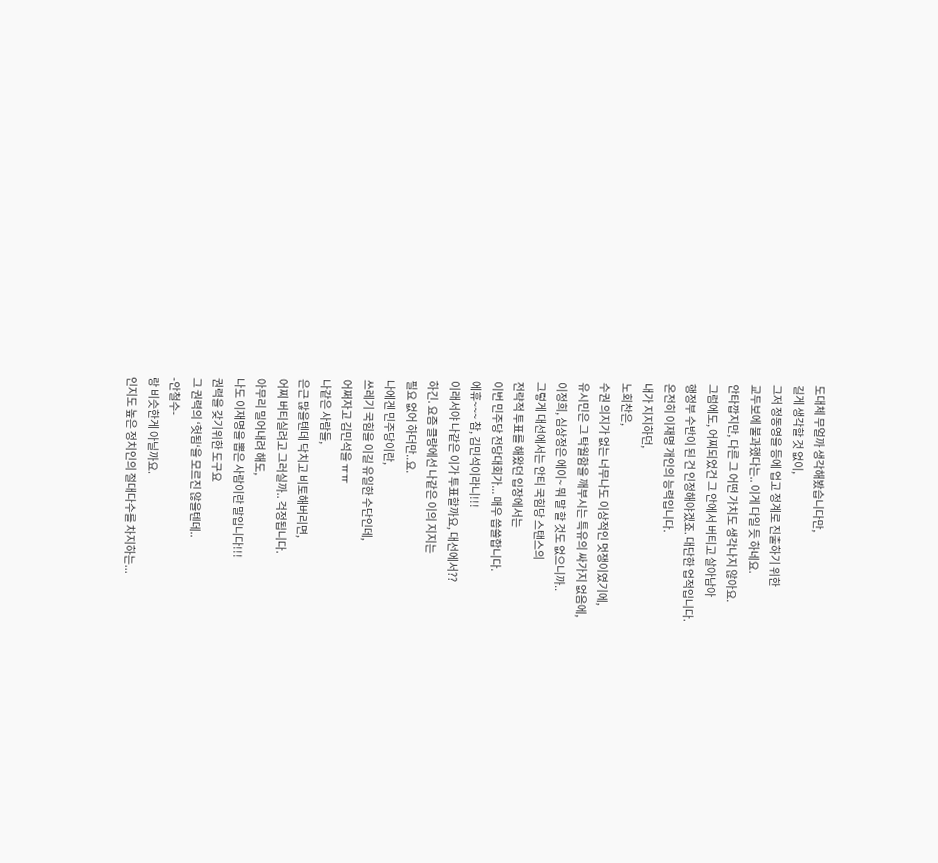도대체 무얼까 생각해봤습니다만,
길게 생각할 것 없이,
그저 정동영을 등에 업고 정계로 진출하기 위한
교두보에 불과했다는.. 이게 다일 듯 하네요.
안타깝지만, 다른 그 어떤 가치도 생각나지 않아요.
그럼에도, 어찌되었건 그 안에서 버티고 살아남아
행정부 수반이 된 건 인정해야겠죠. 대단한 업적입니다.
온전히 이재명 개인의 능력입니다.
내가 지지하던,
노회찬은,
수권 의지가 없는 너무나도 이상적인 멋쟁이였기에,
유시민은 그 탁월함을 깨부시는 특유의 싸가지 없음에,
이정희, 심상정은 에이~ 뭐 말 할 것도 없으니까..
그렇게 대선에서는 안티 국힘당 스탠스의
전략적 투표를 해왔던 입장에서는
이번 민주당 전당대회가... 매우 씁쓸합니다.
에휴~~~ 참, 김민석이라니!!!
이래서야 나같은 이가 투표할까요, 대선에서??
하긴. 요즘 클량에선 나같은 이의 지지는
필요 없어 하더만..요.
나에겐 민주당이란,
쓰레기 국힘을 이길 유일한 수단인데,
어쩌자고 김민석을 ㅠㅠ
나같은 사람들,
은근 많을텐데 닥치고 비토해버리면,
어찌 버티실려고 그러실까.. 걱정됩니다.
아무리 밀어내려 해도,
나도 이재명을 뽑은 사람이란 말입니다!!!
권력을 갖기위한 도구요
그 권력의 ‘헛됨‘을 모르진 않을텐데..
-안철수-
랑 비슷한게 아닐까요.
인지도 높은 정치인의 절대다수를 차지하는...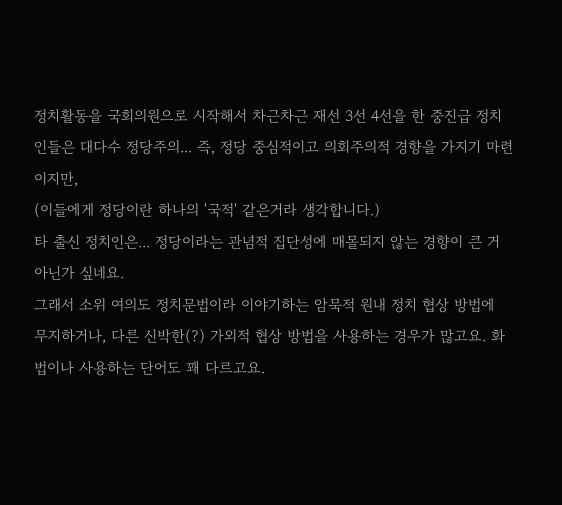정치활동을 국회의원으로 시작해서 차근차근 재선 3선 4선을 한 중진급 정치인들은 대다수 정당주의... 즉, 정당 중심적이고 의회주의적 경향을 가지기 마련이지만,
(이들에게 정당이란 하나의 '국적' 같은거라 생각합니다.)
타 출신 정치인은... 정당이라는 관념적 집단성에 매몰되지 않는 경향이 큰 거 아닌가 싶네요.
그래서 소위 여의도 정치문법이라 이야기하는 암묵적 원내 정치 협상 방법에 무지하거나, 다른 신박한(?) 가외적 협상 방법을 사용하는 경우가 많고요. 화법이나 사용하는 단어도 꽤 다르고요.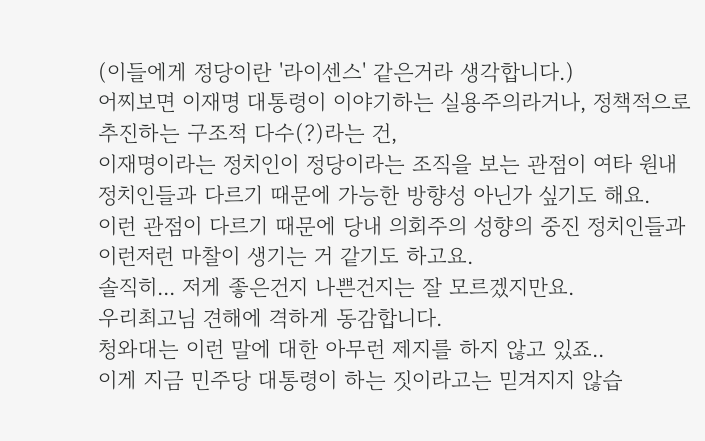(이들에게 정당이란 '라이센스' 같은거라 생각합니다.)
어찌보면 이재명 대통령이 이야기하는 실용주의라거나, 정책적으로 추진하는 구조적 다수(?)라는 건,
이재명이라는 정치인이 정당이라는 조직을 보는 관점이 여타 원내 정치인들과 다르기 때문에 가능한 방향성 아닌가 싶기도 해요.
이런 관점이 다르기 때문에 당내 의회주의 성향의 중진 정치인들과 이런저런 마찰이 생기는 거 같기도 하고요.
솔직히... 저게 좋은건지 나쁜건지는 잘 모르겠지만요.
우리최고님 견해에 격하게 동감합니다.
청와대는 이런 말에 대한 아무런 제지를 하지 않고 있죠..
이게 지금 민주당 대통령이 하는 짓이라고는 믿겨지지 않습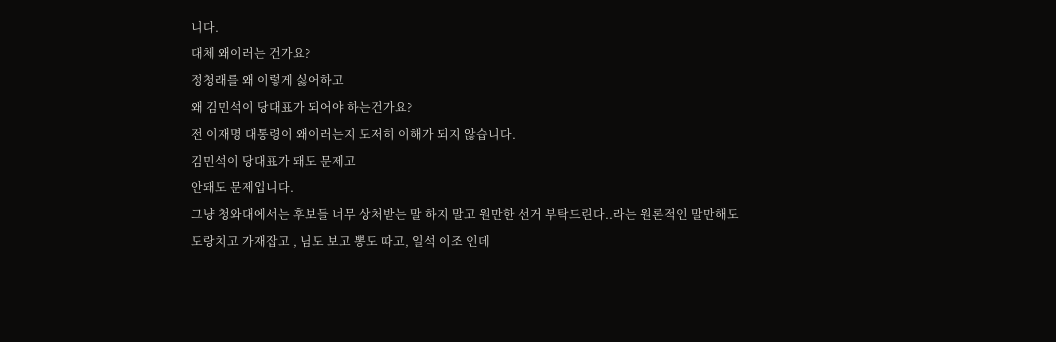니다.
대체 왜이러는 건가요?
정청래를 왜 이렇게 싫어하고
왜 김민석이 당대표가 되어야 하는건가요?
전 이재명 대통령이 왜이러는지 도저히 이해가 되지 않습니다.
김민석이 당대표가 돼도 문제고
안돼도 문제입니다.
그냥 청와대에서는 후보들 너무 상처받는 말 하지 말고 원만한 선거 부탁드린다..라는 원론적인 말만해도
도랑치고 가재잡고 , 님도 보고 뽕도 따고, 일석 이조 인데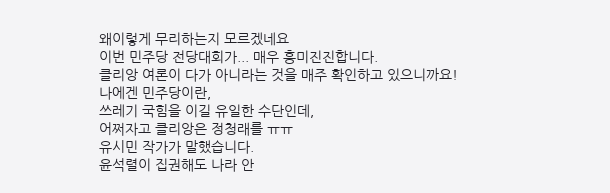왜이렇게 무리하는지 모르겠네요
이번 민주당 전당대회가... 매우 흥미진진합니다.
클리앙 여론이 다가 아니라는 것을 매주 확인하고 있으니까요!
나에겐 민주당이란,
쓰레기 국힘을 이길 유일한 수단인데,
어쩌자고 클리앙은 정청래를 ㅠㅠ
유시민 작가가 말했습니다.
윤석렬이 집권해도 나라 안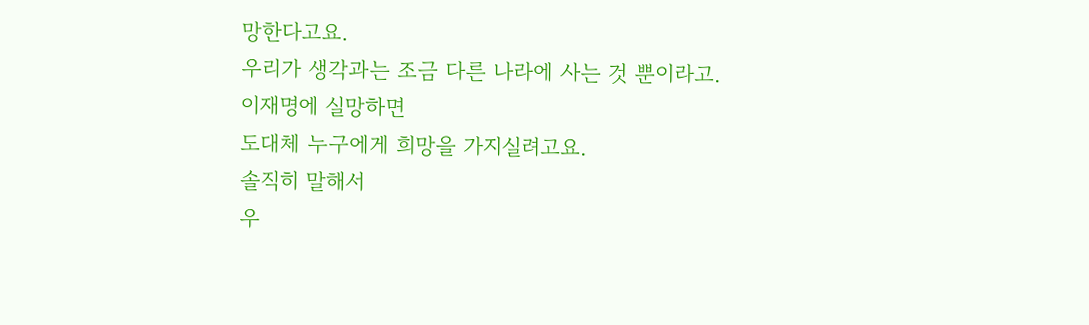망한다고요.
우리가 생각과는 조금 다른 나라에 사는 것 뿐이라고.
이재명에 실망하면
도대체 누구에게 희망을 가지실려고요.
솔직히 말해서
우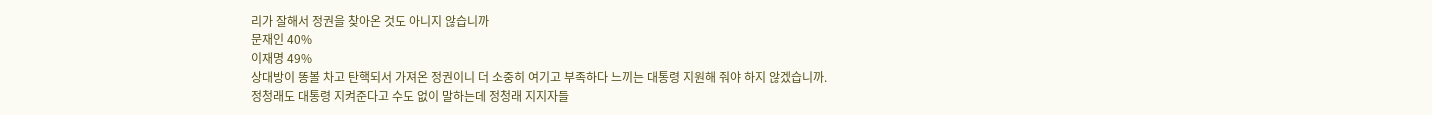리가 잘해서 정권을 찾아온 것도 아니지 않습니까
문재인 40%
이재명 49%
상대방이 똥볼 차고 탄핵되서 가져온 정권이니 더 소중히 여기고 부족하다 느끼는 대통령 지원해 줘야 하지 않겠습니까.
정청래도 대통령 지켜준다고 수도 없이 말하는데 정청래 지지자들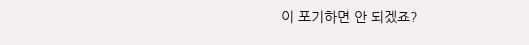이 포기하면 안 되겠죠?